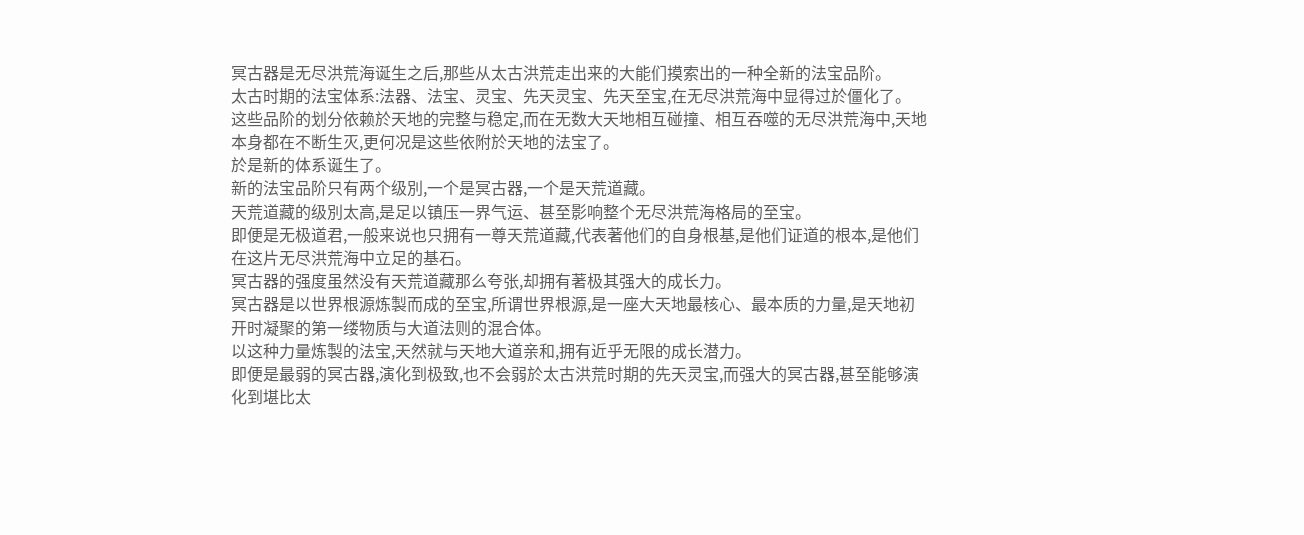冥古器是无尽洪荒海诞生之后,那些从太古洪荒走出来的大能们摸索出的一种全新的法宝品阶。
太古时期的法宝体系:法器、法宝、灵宝、先天灵宝、先天至宝,在无尽洪荒海中显得过於僵化了。
这些品阶的划分依赖於天地的完整与稳定,而在无数大天地相互碰撞、相互吞噬的无尽洪荒海中,天地本身都在不断生灭,更何况是这些依附於天地的法宝了。
於是新的体系诞生了。
新的法宝品阶只有两个级別,一个是冥古器,一个是天荒道藏。
天荒道藏的级別太高,是足以镇压一界气运、甚至影响整个无尽洪荒海格局的至宝。
即便是无极道君,一般来说也只拥有一尊天荒道藏,代表著他们的自身根基,是他们证道的根本,是他们在这片无尽洪荒海中立足的基石。
冥古器的强度虽然没有天荒道藏那么夸张,却拥有著极其强大的成长力。
冥古器是以世界根源炼製而成的至宝,所谓世界根源,是一座大天地最核心、最本质的力量,是天地初开时凝聚的第一缕物质与大道法则的混合体。
以这种力量炼製的法宝,天然就与天地大道亲和,拥有近乎无限的成长潜力。
即便是最弱的冥古器,演化到极致,也不会弱於太古洪荒时期的先天灵宝,而强大的冥古器,甚至能够演化到堪比太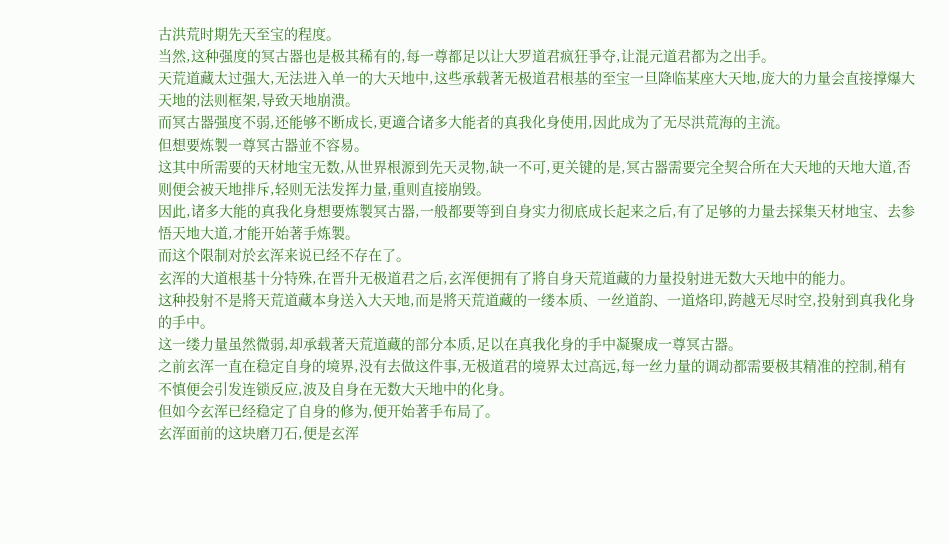古洪荒时期先天至宝的程度。
当然,这种强度的冥古器也是极其稀有的,每一尊都足以让大罗道君疯狂爭夺,让混元道君都为之出手。
天荒道藏太过强大,无法进入单一的大天地中,这些承载著无极道君根基的至宝一旦降临某座大天地,庞大的力量会直接撑爆大天地的法则框架,导致天地崩溃。
而冥古器强度不弱,还能够不断成长,更適合诸多大能者的真我化身使用,因此成为了无尽洪荒海的主流。
但想要炼製一尊冥古器並不容易。
这其中所需要的天材地宝无数,从世界根源到先天灵物,缺一不可,更关键的是,冥古器需要完全契合所在大天地的天地大道,否则便会被天地排斥,轻则无法发挥力量,重则直接崩毁。
因此,诸多大能的真我化身想要炼製冥古器,一般都要等到自身实力彻底成长起来之后,有了足够的力量去採集天材地宝、去参悟天地大道,才能开始著手炼製。
而这个限制对於玄浑来说已经不存在了。
玄浑的大道根基十分特殊,在晋升无极道君之后,玄浑便拥有了將自身天荒道藏的力量投射进无数大天地中的能力。
这种投射不是將天荒道藏本身送入大天地,而是將天荒道藏的一缕本质、一丝道韵、一道烙印,跨越无尽时空,投射到真我化身的手中。
这一缕力量虽然微弱,却承载著天荒道藏的部分本质,足以在真我化身的手中凝聚成一尊冥古器。
之前玄浑一直在稳定自身的境界,没有去做这件事,无极道君的境界太过高远,每一丝力量的调动都需要极其精准的控制,稍有不慎便会引发连锁反应,波及自身在无数大天地中的化身。
但如今玄浑已经稳定了自身的修为,便开始著手布局了。
玄浑面前的这块磨刀石,便是玄浑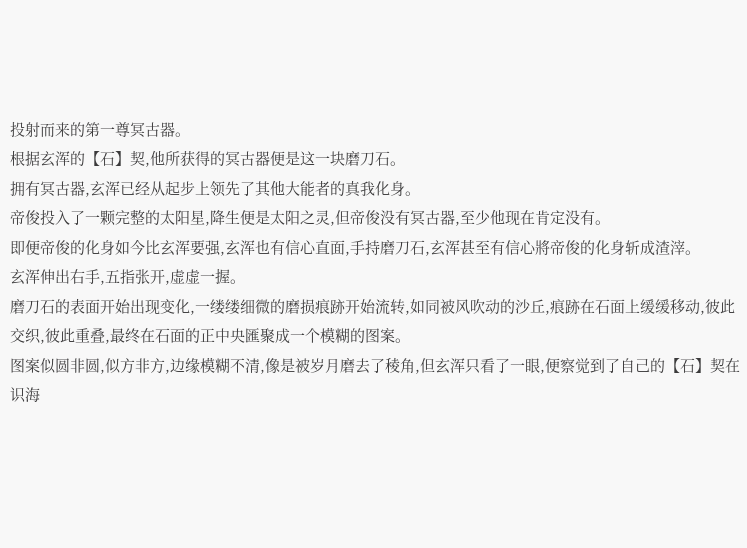投射而来的第一尊冥古器。
根据玄浑的【石】契,他所获得的冥古器便是这一块磨刀石。
拥有冥古器,玄浑已经从起步上领先了其他大能者的真我化身。
帝俊投入了一颗完整的太阳星,降生便是太阳之灵,但帝俊没有冥古器,至少他现在肯定没有。
即便帝俊的化身如今比玄浑要强,玄浑也有信心直面,手持磨刀石,玄浑甚至有信心將帝俊的化身斩成渣滓。
玄浑伸出右手,五指张开,虚虚一握。
磨刀石的表面开始出现变化,一缕缕细微的磨损痕跡开始流转,如同被风吹动的沙丘,痕跡在石面上缓缓移动,彼此交织,彼此重叠,最终在石面的正中央匯聚成一个模糊的图案。
图案似圆非圆,似方非方,边缘模糊不清,像是被岁月磨去了稜角,但玄浑只看了一眼,便察觉到了自己的【石】契在识海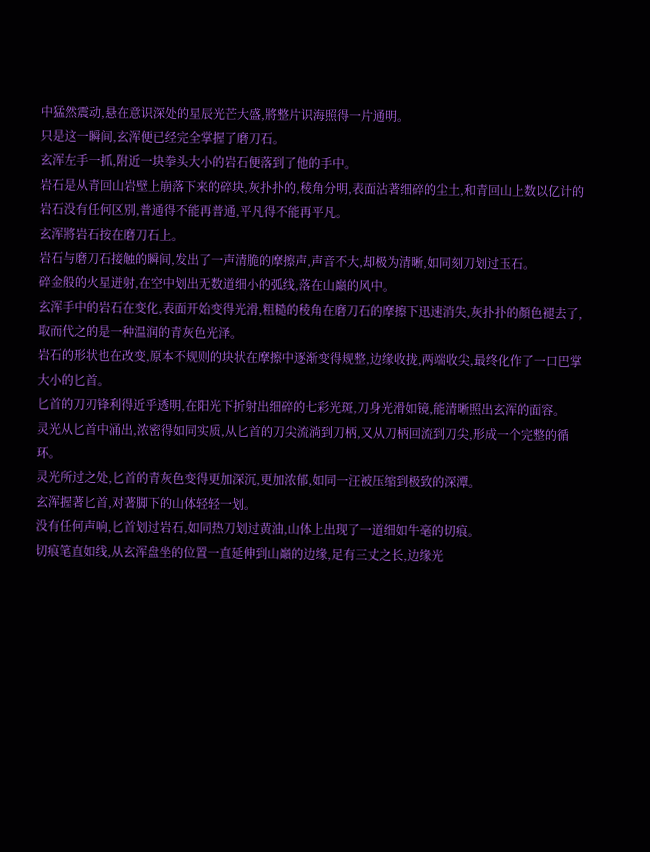中猛然震动,悬在意识深处的星辰光芒大盛,將整片识海照得一片通明。
只是这一瞬间,玄浑便已经完全掌握了磨刀石。
玄浑左手一抓,附近一块拳头大小的岩石便落到了他的手中。
岩石是从青回山岩壁上崩落下来的碎块,灰扑扑的,稜角分明,表面沾著细碎的尘土,和青回山上数以亿计的岩石没有任何区別,普通得不能再普通,平凡得不能再平凡。
玄浑將岩石按在磨刀石上。
岩石与磨刀石接触的瞬间,发出了一声清脆的摩擦声,声音不大,却极为清晰,如同刻刀划过玉石。
碎金般的火星迸射,在空中划出无数道细小的弧线,落在山巔的风中。
玄浑手中的岩石在变化,表面开始变得光滑,粗糙的稜角在磨刀石的摩擦下迅速消失,灰扑扑的顏色褪去了,取而代之的是一种温润的青灰色光泽。
岩石的形状也在改变,原本不规则的块状在摩擦中逐渐变得规整,边缘收拢,两端收尖,最终化作了一口巴掌大小的匕首。
匕首的刀刃锋利得近乎透明,在阳光下折射出细碎的七彩光斑,刀身光滑如镜,能清晰照出玄浑的面容。
灵光从匕首中涌出,浓密得如同实质,从匕首的刀尖流淌到刀柄,又从刀柄回流到刀尖,形成一个完整的循环。
灵光所过之处,匕首的青灰色变得更加深沉,更加浓郁,如同一汪被压缩到极致的深潭。
玄浑握著匕首,对著脚下的山体轻轻一划。
没有任何声响,匕首划过岩石,如同热刀划过黄油,山体上出现了一道细如牛毫的切痕。
切痕笔直如线,从玄浑盘坐的位置一直延伸到山巔的边缘,足有三丈之长,边缘光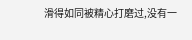滑得如同被精心打磨过,没有一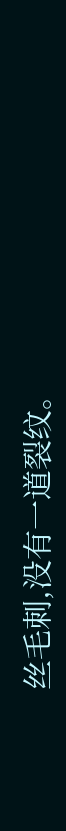丝毛刺,没有一道裂纹。